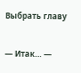Выбрать главу

— Итак… —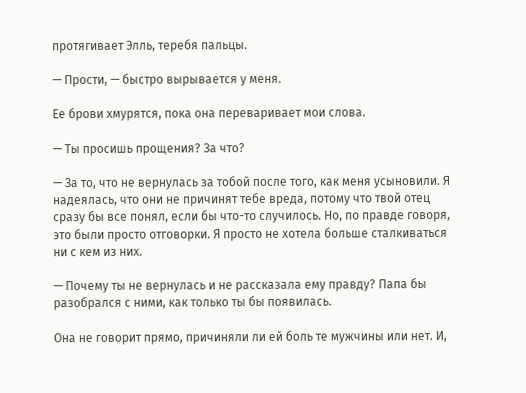протягивает Элль, теребя пальцы.

— Прости, — быстро вырывается у меня.

Ее брови хмурятся, пока она переваривает мои слова.

— Ты просишь прощения? За что?

— За то, что не вернулась за тобой после того, как меня усыновили. Я надеялась, что они не причинят тебе вреда, потому что твой отец сразу бы все понял, если бы что-то случилось. Но, по правде говоря, это были просто отговорки. Я просто не хотела больше сталкиваться ни с кем из них.

— Почему ты не вернулась и не рассказала ему правду? Папа бы разобрался с ними, как только ты бы появилась.

Она не говорит прямо, причиняли ли ей боль те мужчины или нет. И,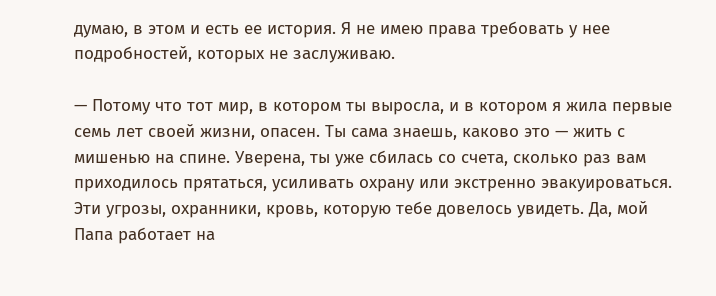думаю, в этом и есть ее история. Я не имею права требовать у нее подробностей, которых не заслуживаю.

— Потому что тот мир, в котором ты выросла, и в котором я жила первые семь лет своей жизни, опасен. Ты сама знаешь, каково это — жить с мишенью на спине. Уверена, ты уже сбилась со счета, сколько раз вам приходилось прятаться, усиливать охрану или экстренно эвакуироваться. Эти угрозы, охранники, кровь, которую тебе довелось увидеть. Да, мой Папа работает на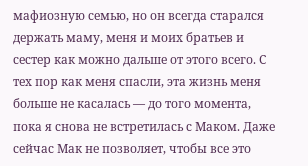мафиозную семью, но он всегда старался держать маму, меня и моих братьев и сестер как можно дальше от этого всего. С тех пор как меня спасли, эта жизнь меня больше не касалась — до того момента, пока я снова не встретилась с Маком. Даже сейчас Мак не позволяет, чтобы все это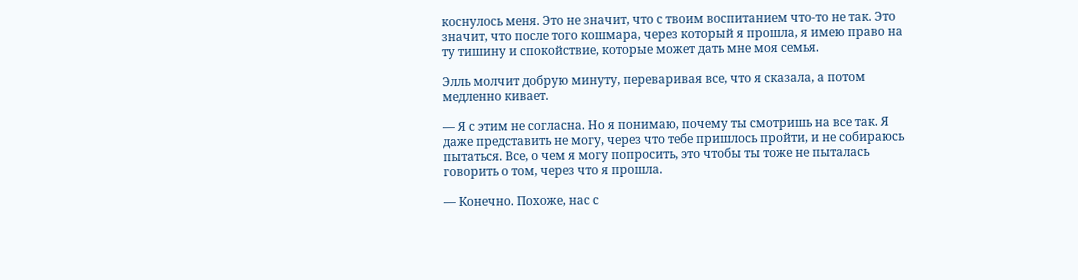коснулось меня. Это не значит, что с твоим воспитанием что-то не так. Это значит, что после того кошмара, через который я прошла, я имею право на ту тишину и спокойствие, которые может дать мне моя семья.

Элль молчит добрую минуту, переваривая все, что я сказала, а потом медленно кивает.

— Я с этим не согласна. Но я понимаю, почему ты смотришь на все так. Я даже представить не могу, через что тебе пришлось пройти, и не собираюсь пытаться. Все, о чем я могу попросить, это чтобы ты тоже не пыталась говорить о том, через что я прошла.

— Конечно. Похоже, нас с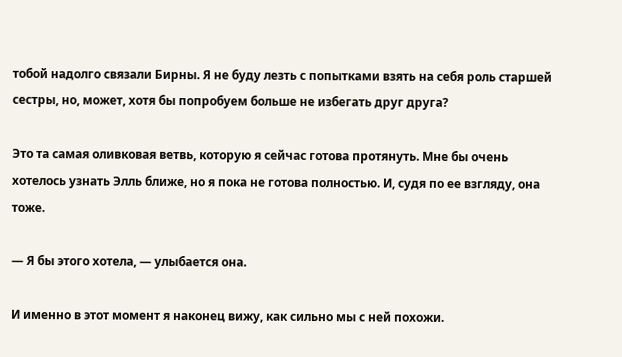тобой надолго связали Бирны. Я не буду лезть с попытками взять на себя роль старшей сестры, но, может, хотя бы попробуем больше не избегать друг друга?

Это та самая оливковая ветвь, которую я сейчас готова протянуть. Мне бы очень хотелось узнать Элль ближе, но я пока не готова полностью. И, судя по ее взгляду, она тоже.

— Я бы этого хотела, — улыбается она.

И именно в этот момент я наконец вижу, как сильно мы с ней похожи.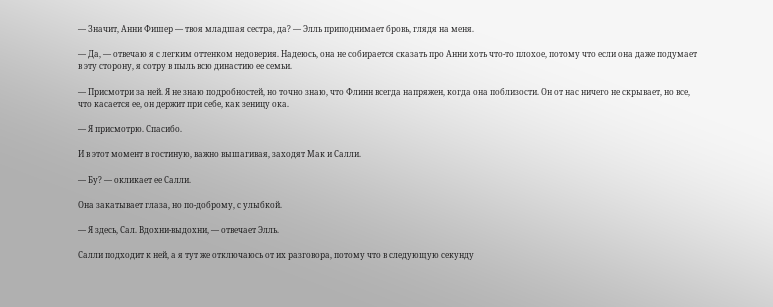— Значит, Анни Фишер — твоя младшая сестра, да? — Элль приподнимает бровь, глядя на меня.

— Да, — отвечаю я с легким оттенком недоверия. Надеюсь, она не собирается сказать про Анни хоть что-то плохое, потому что если она даже подумает в эту сторону, я сотру в пыль всю династию ее семьи.

— Присмотри за ней. Я не знаю подробностей, но точно знаю, что Флинн всегда напряжен, когда она поблизости. Он от нас ничего не скрывает, но все, что касается ее, он держит при себе, как зеницу ока.

— Я присмотрю. Спасибо.

И в этот момент в гостиную, важно вышагивая, заходят Мак и Салли.

— Бу? — окликает ее Салли.

Она закатывает глаза, но по-доброму, с улыбкой.

— Я здесь, Сал. Вдохни-выдохни, — отвечает Элль.

Салли подходит к ней, а я тут же отключаюсь от их разговора, потому что в следующую секунду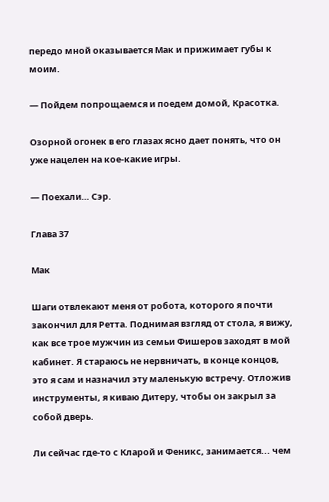передо мной оказывается Мак и прижимает губы к моим.

— Пойдем попрощаемся и поедем домой, Красотка.

Озорной огонек в его глазах ясно дает понять, что он уже нацелен на кое-какие игры.

— Поехали… Сэр.

Глава 37

Мак

Шаги отвлекают меня от робота, которого я почти закончил для Ретта. Поднимая взгляд от стола, я вижу, как все трое мужчин из семьи Фишеров заходят в мой кабинет. Я стараюсь не нервничать, в конце концов, это я сам и назначил эту маленькую встречу. Отложив инструменты, я киваю Дитеру, чтобы он закрыл за собой дверь.

Ли сейчас где-то с Кларой и Феникс, занимается... чем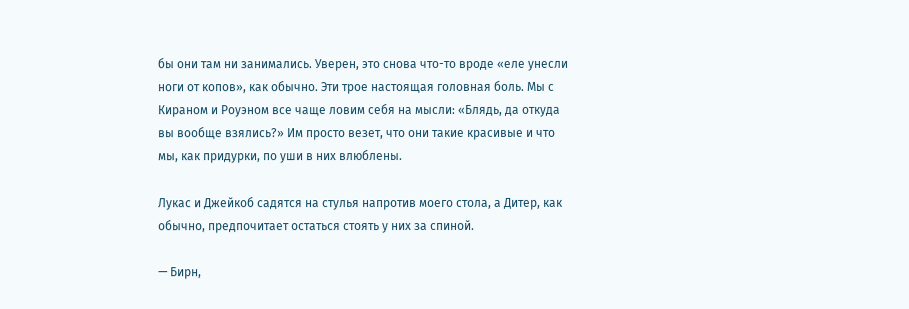бы они там ни занимались. Уверен, это снова что-то вроде «еле унесли ноги от копов», как обычно. Эти трое настоящая головная боль. Мы с Кираном и Роуэном все чаще ловим себя на мысли: «Блядь, да откуда вы вообще взялись?» Им просто везет, что они такие красивые и что мы, как придурки, по уши в них влюблены.

Лукас и Джейкоб садятся на стулья напротив моего стола, а Дитер, как обычно, предпочитает остаться стоять у них за спиной.

— Бирн,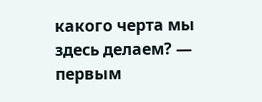какого черта мы здесь делаем? — первым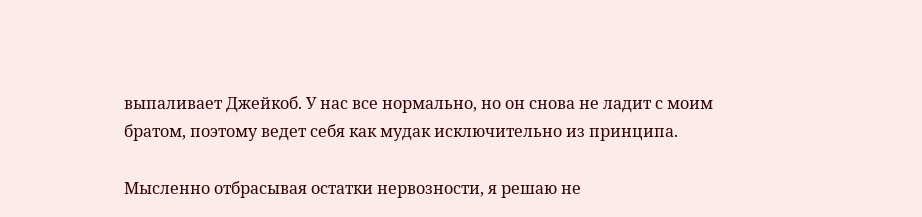выпаливает Джейкоб. У нас все нормально, но он снова не ладит с моим братом, поэтому ведет себя как мудак исключительно из принципа.

Мысленно отбрасывая остатки нервозности, я решаю не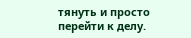тянуть и просто перейти к делу.